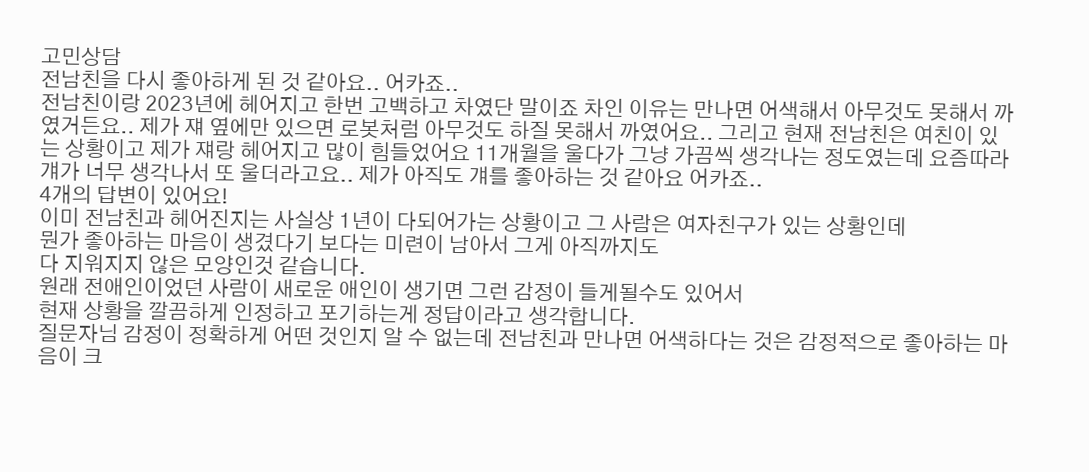고민상담
전남친을 다시 좋아하게 된 것 같아요.. 어카죠..
전남친이랑 2023년에 헤어지고 한번 고백하고 차였단 말이죠 차인 이유는 만나면 어색해서 아무것도 못해서 까였거든요.. 제가 쟤 옆에만 있으면 로봇처럼 아무것도 하질 못해서 까였어요.. 그리고 현재 전남친은 여친이 있는 상황이고 제가 쟤랑 헤어지고 많이 힘들었어요 11개월을 울다가 그냥 가끔씩 생각나는 정도였는데 요즘따라 걔가 너무 생각나서 또 울더라고요.. 제가 아직도 걔를 좋아하는 것 같아요 어카죠..
4개의 답변이 있어요!
이미 전남친과 헤어진지는 사실상 1년이 다되어가는 상황이고 그 사람은 여자친구가 있는 상황인데
뭔가 좋아하는 마음이 생겼다기 보다는 미련이 남아서 그게 아직까지도
다 지워지지 않은 모양인것 같습니다.
원래 전애인이었던 사람이 새로운 애인이 생기면 그런 감정이 들게될수도 있어서
현재 상황을 깔끔하게 인정하고 포기하는게 정답이라고 생각합니다.
질문자님 감정이 정확하게 어떤 것인지 알 수 없는데 전남친과 만나면 어색하다는 것은 감정적으로 좋아하는 마음이 크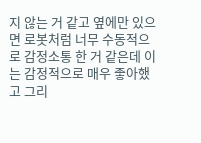지 않는 거 같고 옆에만 있으면 로봇처럼 너무 수동적으로 감정소통 한 거 같은데 이는 감정적으로 매우 좋아했고 그리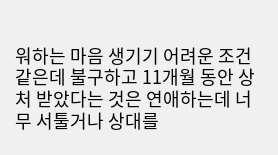워하는 마음 생기기 어려운 조건 같은데 불구하고 11개월 동안 상처 받았다는 것은 연애하는데 너무 서툴거나 상대를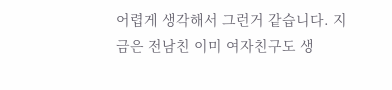어렵게 생각해서 그런거 같습니다. 지금은 전남친 이미 여자친구도 생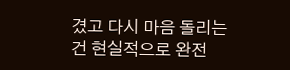겼고 다시 마음 돌리는 건 현실적으로 완전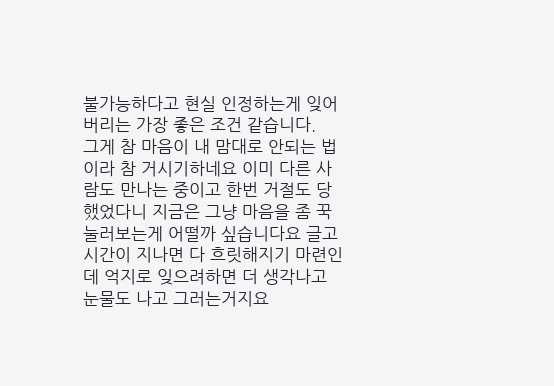불가능하다고 현실 인정하는게 잊어버리는 가장 좋은 조건 같습니다.
그게 참 마음이 내 맘대로 안되는 법이라 참 거시기하네요 이미 다른 사람도 만나는 중이고 한번 거절도 당했었다니 지금은 그냥 마음을 좀 꾹 눌러보는게 어떨까 싶습니다요 글고 시간이 지나면 다 흐릿해지기 마련인데 억지로 잊으려하면 더 생각나고 눈물도 나고 그러는거지요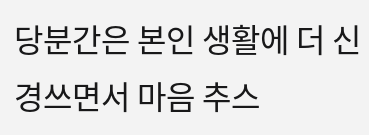당분간은 본인 생활에 더 신경쓰면서 마음 추스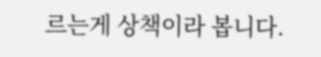르는게 상책이라 봅니다.